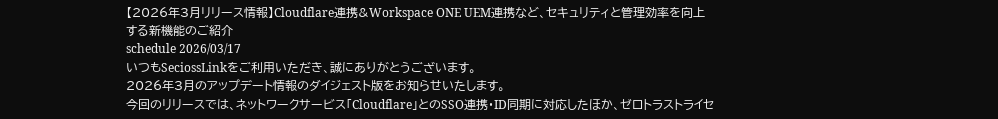【2026年3月リリース情報】Cloudflare連携&Workspace ONE UEM連携など、セキュリティと管理効率を向上する新機能のご紹介
schedule 2026/03/17
いつもSeciossLinkをご利用いただき、誠にありがとうございます。
2026年3月のアップデート情報のダイジェスト版をお知らせいたします。
今回のリリースでは、ネットワークサービス「Cloudflare」とのSSO連携・ID同期に対応したほか、ゼロトラストライセ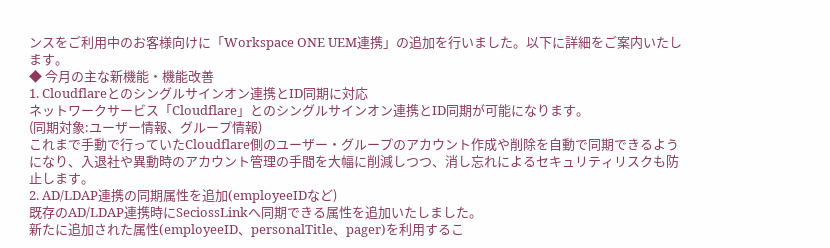ンスをご利用中のお客様向けに「Workspace ONE UEM連携」の追加を行いました。以下に詳細をご案内いたします。
◆ 今月の主な新機能・機能改善
1. Cloudflareとのシングルサインオン連携とID同期に対応
ネットワークサービス「Cloudflare」とのシングルサインオン連携とID同期が可能になります。
(同期対象:ユーザー情報、グループ情報)
これまで手動で行っていたCloudflare側のユーザー・グループのアカウント作成や削除を自動で同期できるようになり、入退社や異動時のアカウント管理の手間を大幅に削減しつつ、消し忘れによるセキュリティリスクも防止します。
2. AD/LDAP連携の同期属性を追加(employeeIDなど)
既存のAD/LDAP連携時にSeciossLinkへ同期できる属性を追加いたしました。
新たに追加された属性(employeeID、personalTitle、pager)を利用するこ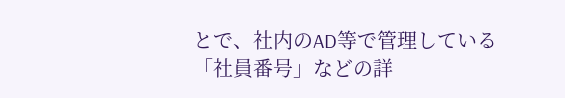とで、社内のAD等で管理している「社員番号」などの詳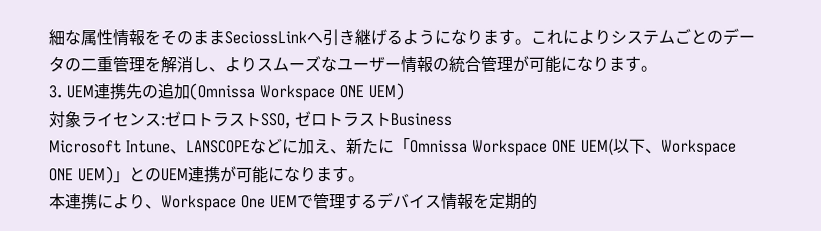細な属性情報をそのままSeciossLinkへ引き継げるようになります。これによりシステムごとのデータの二重管理を解消し、よりスムーズなユーザー情報の統合管理が可能になります。
3. UEM連携先の追加(Omnissa Workspace ONE UEM)
対象ライセンス:ゼロトラストSSO, ゼロトラストBusiness
Microsoft Intune、LANSCOPEなどに加え、新たに「Omnissa Workspace ONE UEM(以下、Workspace ONE UEM)」とのUEM連携が可能になります。
本連携により、Workspace One UEMで管理するデバイス情報を定期的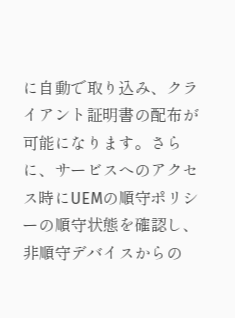に自動で取り込み、クライアント証明書の配布が可能になります。さらに、サービスへのアクセス時にUEMの順守ポリシーの順守状態を確認し、非順守デバイスからの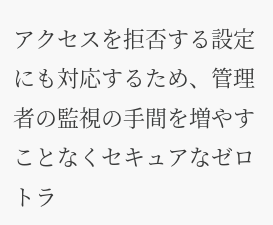アクセスを拒否する設定にも対応するため、管理者の監視の手間を増やすことなくセキュアなゼロトラ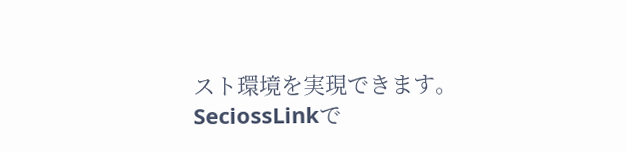スト環境を実現できます。
SeciossLinkで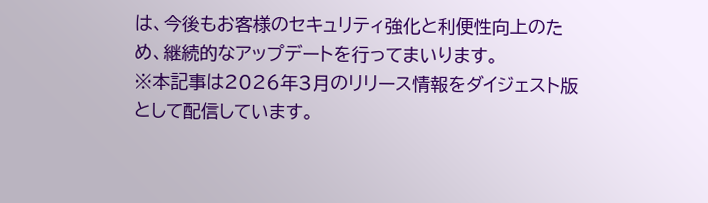は、今後もお客様のセキュリティ強化と利便性向上のため、継続的なアップデートを行ってまいります。
※本記事は2026年3月のリリース情報をダイジェスト版として配信しています。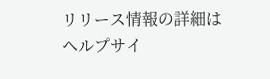リリース情報の詳細はヘルプサイ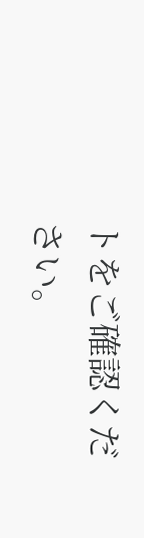トをご確認ください。